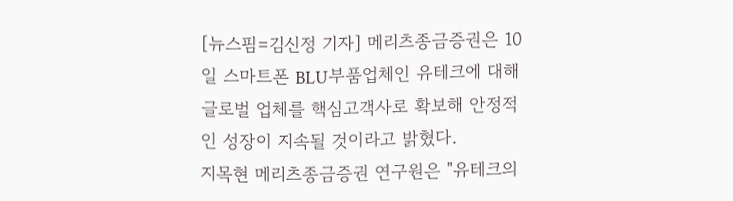[뉴스핌=김신정 기자] 메리츠종금증권은 10일 스마트폰 BLU부품업체인 유테크에 대해 글로벌 업체를 핵심고객사로 확보해 안정적인 성장이 지속될 것이라고 밝혔다.
지목현 메리츠종금증권 연구원은 "유테크의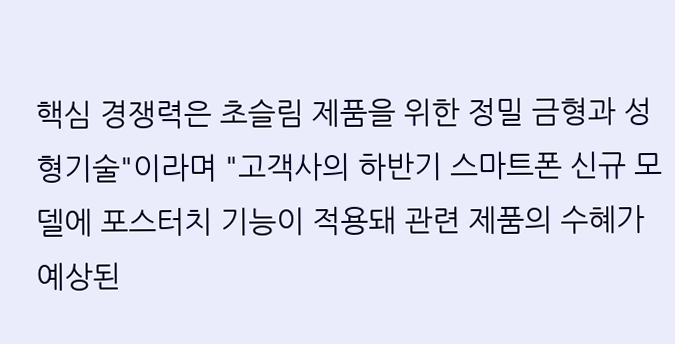핵심 경쟁력은 초슬림 제품을 위한 정밀 금형과 성형기술"이라며 "고객사의 하반기 스마트폰 신규 모델에 포스터치 기능이 적용돼 관련 제품의 수혜가 예상된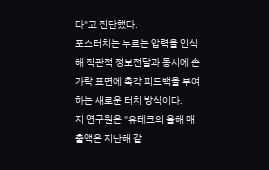다"고 진단했다.
포스터치는 누르는 압력을 인식해 직관적 정보전달과 동시에 손가락 표면에 촉각 피드백을 부여하는 새로운 터치 방식이다.
지 연구원은 "유테크의 올해 매출액은 지난해 같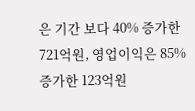은 기간 보다 40% 증가한 721억원, 영업이익은 85% 증가한 123억원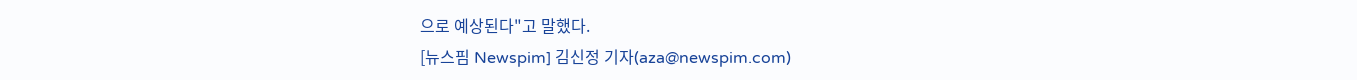으로 예상된다"고 말했다.
[뉴스핌 Newspim] 김신정 기자(aza@newspim.com)